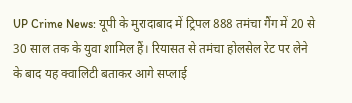UP Crime News: यूपी के मुरादाबाद में ट्रिपल 888 तमंचा गैंग में 20 से 30 साल तक के युवा शामिल हैं। रियासत से तमंचा होलसेल रेट पर लेने के बाद यह क्वालिटी बताकर आगे सप्लाई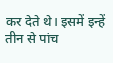कर देते थे। इसमें इन्हें तीन से पांच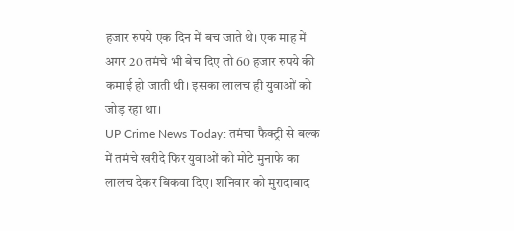हजार रुपये एक दिन में बच जाते थे। एक माह में अगर 20 तमंचे भी बेच दिए तो 60 हजार रुपये की कमाई हो जाती थी। इसका लालच ही युवाओं को जोड़ रहा था।
UP Crime News Today: तमंचा फैक्ट्री से बल्क में तमंचे खरीदे फिर युवाओं को मोटे मुनाफे का लालच देकर बिकवा दिए। शनिवार को मुरादाबाद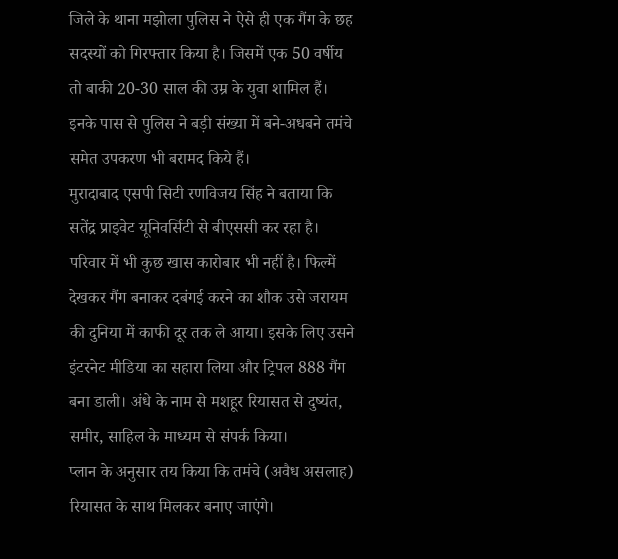जिले के थाना मझोला पुलिस ने ऐसे ही एक गैंग के छह सदस्यों को गिरफ्तार किया है। जिसमें एक 50 वर्षीय तो बाकी 20-30 साल की उम्र के युवा शामिल हैं। इनके पास से पुलिस ने बड़ी संख्या में बने-अधबने तमंचे समेत उपकरण भी बरामद किये हैं।
मुरादाबाद एसपी सिटी रणविजय सिंह ने बताया कि सतेंद्र प्राइवेट यूनिवर्सिटी से बीएससी कर रहा है। परिवार में भी कुछ खास कारोबार भी नहीं है। फिल्में देखकर गैंग बनाकर दबंगई करने का शौक उसे जरायम की दुनिया में काफी दूर तक ले आया। इसके लिए उसने इंटरनेट मीडिया का सहारा लिया और ट्रिपल 888 गैंग बना डाली। अंधे के नाम से मशहूर रियासत से दुष्यंत, समीर, साहिल के माध्यम से संपर्क किया।
प्लान के अनुसार तय किया कि तमंचे (अवैध असलाह) रियासत के साथ मिलकर बनाए जाएंगे।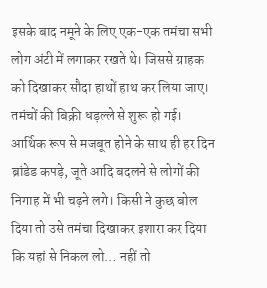इसके बाद नमूने के लिए एक-एक तमंचा सभी लोग अंटी में लगाकर रखते थे। जिससे ग्राहक को दिखाकर सौदा हाथों हाथ कर लिया जाए। तमंचों की बिक्री धड़ल्ले से शुरू हो गई।
आर्थिक रूप से मजबूत होने के साथ ही हर दिन ब्रांडेड कपड़े, जूते आदि बदलने से लोगों की निगाह में भी चढ़ने लगे। किसी ने कुछ बोल दिया तो उसे तमंचा दिखाकर इशारा कर दिया कि यहां से निकल लो… नहीं तो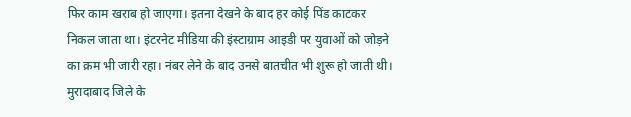फिर काम खराब हो जाएगा। इतना देखने के बाद हर कोई पिंड काटकर निकल जाता था। इंटरनेट मीडिया की इंस्टाग्राम आइडी पर युवाओं को जोड़ने का क्रम भी जारी रहा। नंबर लेने के बाद उनसे बातचीत भी शुरू हो जाती थी।
मुरादाबाद जिले के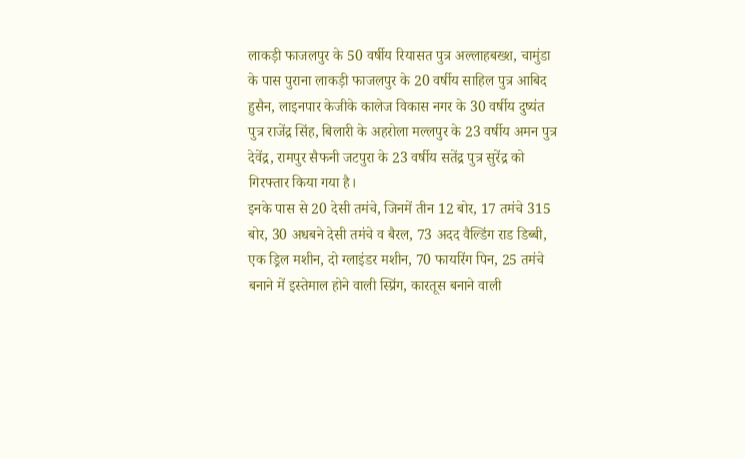लाकड़ी फाजलपुर के 50 वर्षीय रियासत पुत्र अल्लाहबख्श, चामुंडा के पास पुराना लाकड़ी फाजलपुर के 20 वर्षीय साहिल पुत्र आबिद हुसैन, लाइनपार केजीके कालेज विकास नगर के 30 वर्षीय दुष्यंत पुत्र राजेंद्र सिंह, बिलारी के अहरोला मल्लपुर के 23 वर्षीय अमन पुत्र देवेंद्र, रामपुर सैफनी जटपुरा के 23 वर्षीय सतेंद्र पुत्र सुरेंद्र को गिरफ्तार किया गया है।
इनके पास से 20 देसी तमंचे, जिनमें तीन 12 बोर, 17 तमंचे 315 बोर, 30 अधबने देसी तमंचे व बैरल, 73 अदद वैल्डिंग राड डिब्बी, एक ड्रिल मशीन, दो ग्लाइंडर मशीन, 70 फायरिंग पिन, 25 तमंचे बनाने में इस्तेमाल होने वाली स्प्रिंग, कारतूस बनाने वाली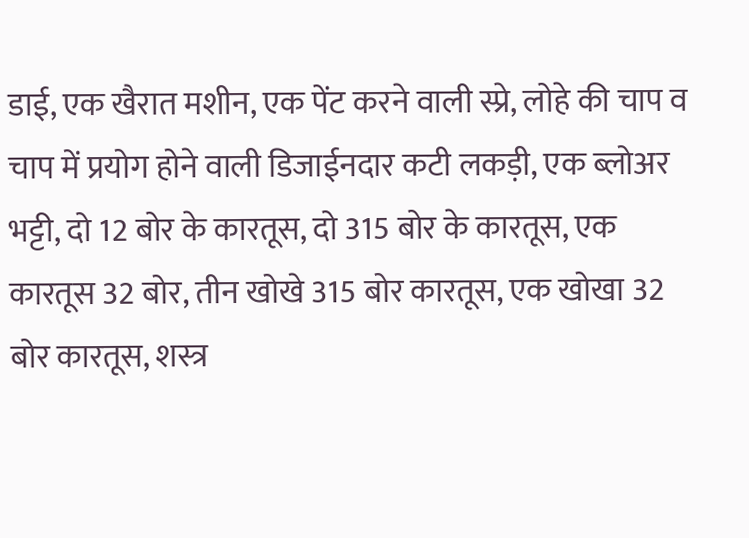डाई, एक खैरात मशीन, एक पेंट करने वाली स्प्रे, लोहे की चाप व चाप में प्रयोग होने वाली डिजाईनदार कटी लकड़ी, एक ब्लोअर भट्टी, दो 12 बोर के कारतूस, दो 315 बोर के कारतूस, एक कारतूस 32 बोर, तीन खोखे 315 बोर कारतूस, एक खोखा 32 बोर कारतूस, शस्त्र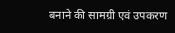बनाने की सामग्री एवं उपकरण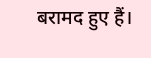बरामद हुए हैं।